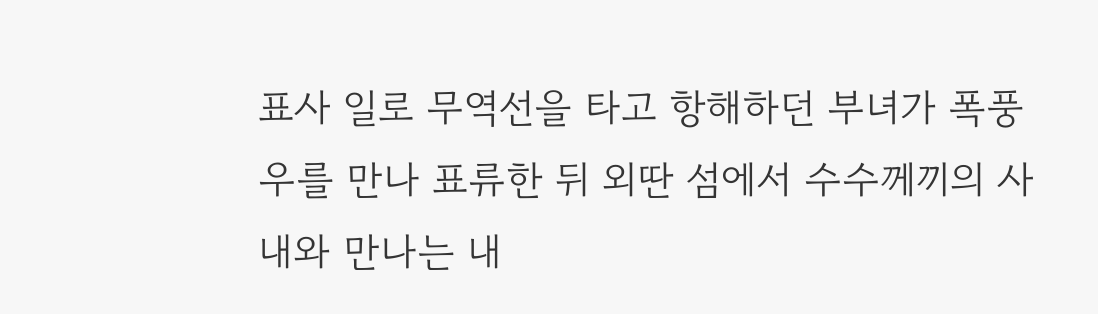표사 일로 무역선을 타고 항해하던 부녀가 폭풍우를 만나 표류한 뒤 외딴 섬에서 수수께끼의 사내와 만나는 내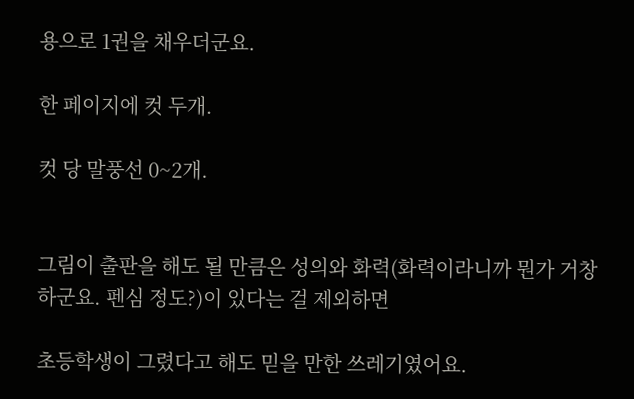용으로 1권을 채우더군요.

한 페이지에 컷 두개.

컷 당 말풍선 0~2개.


그림이 출판을 해도 될 만큼은 성의와 화력(화력이라니까 뭔가 거창하군요. 펜심 정도?)이 있다는 걸 제외하면

초등학생이 그렸다고 해도 믿을 만한 쓰레기였어요.